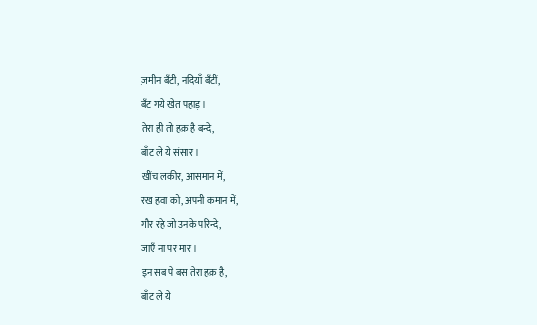ज़मीन बँटी, नदियाँ बँटीं,
बँट गये खेत पहाड़ ।
तेरा ही तो हक़ है बन्दे,
बाँट ले ये संसार ।
खींच लकीर, आसमान में,
रख हवा को, अपनी कमान में,
गौर रहे जो उनके परिन्दे,
जाएँ ना पर मार ।
इन सब पे बस तेरा हक़ है,
बाँट ले ये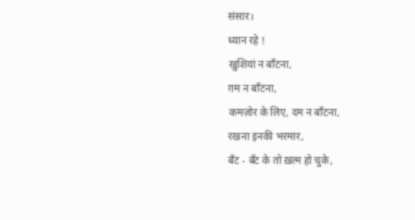संसार।
ध्यान रहे !
खुशियां न बाँटना,
ग़म न बाँटना,
कमज़ोर के लिए, दम न बाँटना,
रखना इनकी भरमार,
बँट - बँट के तो ख़त्म हो चुके,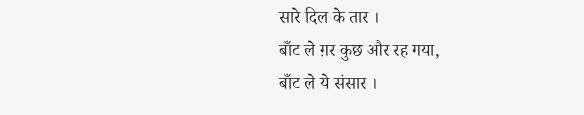सारे दिल के तार ।
बाँट ले ग़र कुछ और रह गया,
बाँट ले ये संसार ।